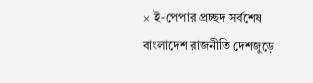× ই-পেপার প্রচ্ছদ সর্বশেষ বাংলাদেশ রাজনীতি দেশজুড়ে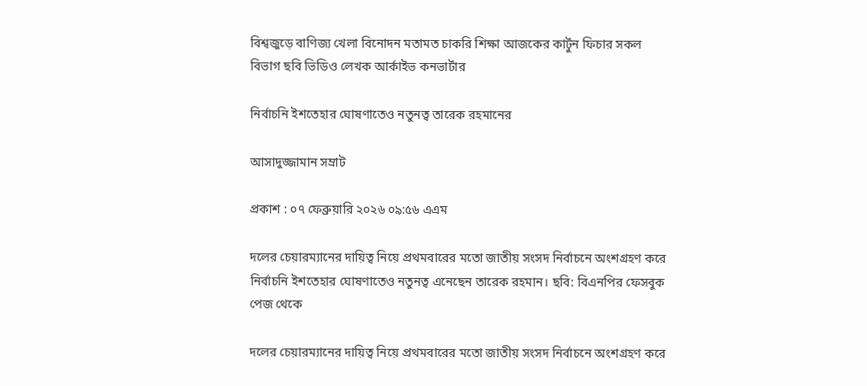বিশ্বজুড়ে বাণিজ্য খেলা বিনোদন মতামত চাকরি শিক্ষা আজকের কার্টুন ফিচার সকল বিভাগ ছবি ভিডিও লেখক আর্কাইভ কনভার্টার

নির্বাচনি ইশতেহার ঘোষণাতেও নতুনত্ব তারেক রহমানের

আসাদুজ্জামান সম্রাট

প্রকাশ : ০৭ ফেব্রুয়ারি ২০২৬ ০৯:৫৬ এএম

দলের চেয়ারম্যানের দায়িত্ব নিয়ে প্রথমবারের মতো জাতীয় সংসদ নির্বাচনে অংশগ্রহণ করে নির্বাচনি ইশতেহার ঘোষণাতেও নতুনত্ব এনেছেন তারেক রহমান। ছবি: বিএনপির ফেসবুক পেজ থেকে

দলের চেয়ারম্যানের দায়িত্ব নিয়ে প্রথমবারের মতো জাতীয় সংসদ নির্বাচনে অংশগ্রহণ করে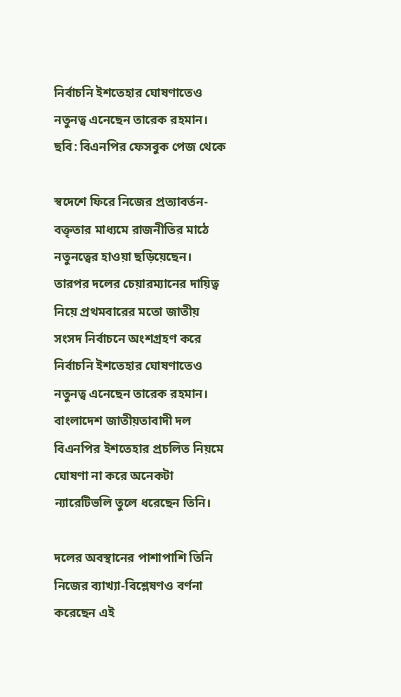নির্বাচনি ইশতেহার ঘোষণাতেও নতুনত্ব এনেছেন তারেক রহমান। ছবি: বিএনপির ফেসবুক পেজ থেকে

স্বদেশে ফিরে নিজের প্রত্যাবর্তন-বক্তৃতার মাধ্যমে রাজনীতির মাঠে নতুনত্বের হাওয়া ছড়িয়েছেন। তারপর দলের চেয়ারম্যানের দায়িত্ব নিয়ে প্রথমবারের মতো জাতীয় সংসদ নির্বাচনে অংশগ্রহণ করে নির্বাচনি ইশতেহার ঘোষণাতেও নতুনত্ব এনেছেন তারেক রহমান। বাংলাদেশ জাতীয়তাবাদী দল বিএনপির ইশতেহার প্রচলিত নিয়মে ঘোষণা না করে অনেকটা ন্যারেটিভলি তুলে ধরেছেন তিনি।

দলের অবস্থানের পাশাপাশি তিনি নিজের ব্যাখ্যা-বিশ্লেষণও বর্ণনা করেছেন এই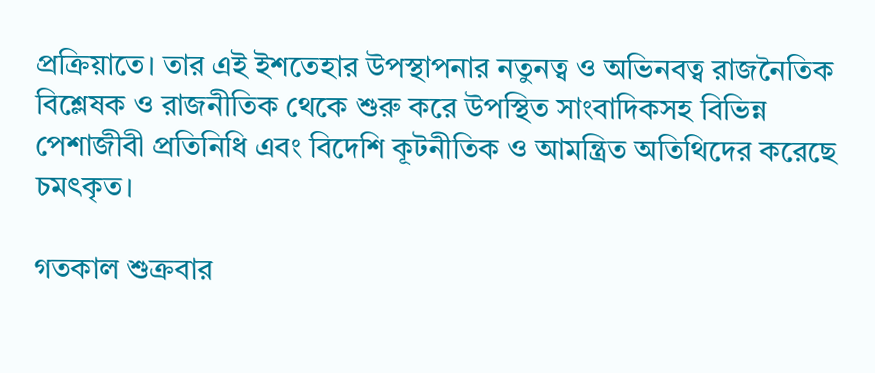প্রক্রিয়াতে। তার এই ইশতেহার উপস্থাপনার নতুনত্ব ও অভিনবত্ব রাজনৈতিক বিশ্লেষক ও রাজনীতিক থেকে শুরু করে উপস্থিত সাংবাদিকসহ বিভিন্ন পেশাজীবী প্রতিনিধি এবং বিদেশি কূটনীতিক ও আমন্ত্রিত অতিথিদের করেছে চমৎকৃত।

গতকাল শুক্রবার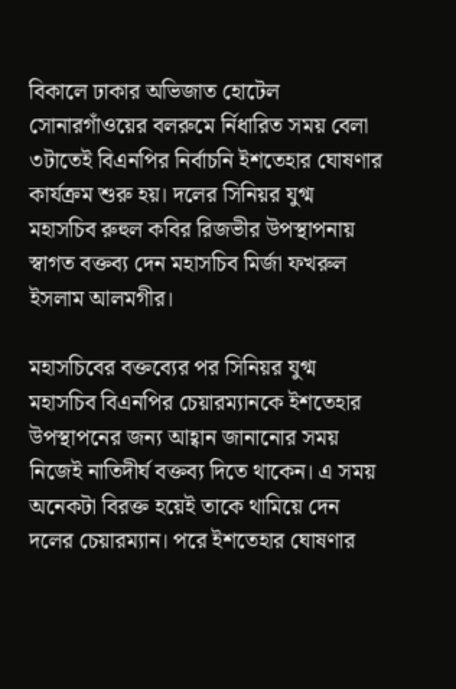বিকালে ঢাকার অভিজাত হোটেল সোনারগাঁওয়ের বলরুমে র্নিধারিত সময় বেলা ৩টাতেই বিএনপির নির্বাচনি ইশতেহার ঘোষণার কার্যক্রম শুরু হয়। দলের সিনিয়র যুগ্ম মহাসচিব রুহুল কবির রিজভীর উপস্থাপনায় স্বাগত বক্তব্য দেন মহাসচিব মির্জা ফখরুল ইসলাম আলমগীর।

মহাসচিবের বক্তব্যের পর সিনিয়র যুগ্ম মহাসচিব বিএনপির চেয়ারম্যানকে ইশতেহার উপস্থাপনের জন্য আহ্বান জানানোর সময় নিজেই নাতিদীর্ঘ বক্তব্য দিতে থাকেন। এ সময় অনেকটা বিরক্ত হয়েই তাকে থামিয়ে দেন দলের চেয়ারম্যান। পরে ইশতেহার ঘোষণার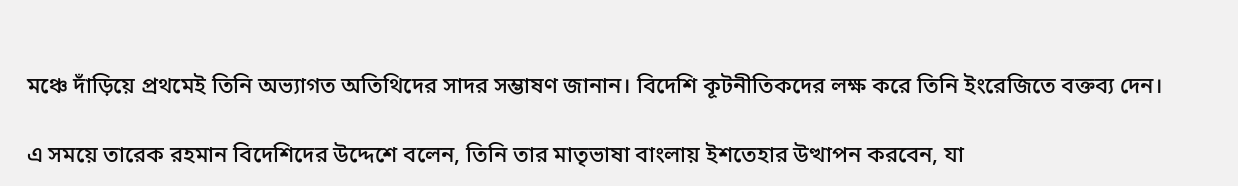মঞ্চে দাঁড়িয়ে প্রথমেই তিনি অভ্যাগত অতিথিদের সাদর সম্ভাষণ জানান। বিদেশি কূটনীতিকদের লক্ষ করে তিনি ইংরেজিতে বক্তব্য দেন।

এ সময়ে তারেক রহমান বিদেশিদের উদ্দেশে বলেন, তিনি তার মাতৃভাষা বাংলায় ইশতেহার উত্থাপন করবেন, যা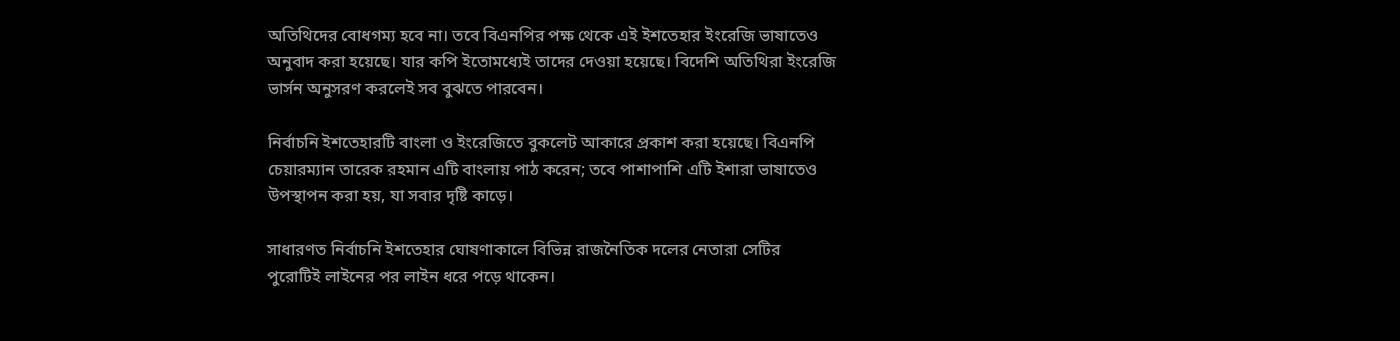অতিথিদের বোধগম্য হবে না। তবে বিএনপির পক্ষ থেকে এই ইশতেহার ইংরেজি ভাষাতেও অনুবাদ করা হয়েছে। যার কপি ইতোমধ্যেই তাদের দেওয়া হয়েছে। বিদেশি অতিথিরা ইংরেজি ভার্সন অনুসরণ করলেই সব বুঝতে পারবেন।

নির্বাচনি ইশতেহারটি বাংলা ও ইংরেজিতে বুকলেট আকারে প্রকাশ করা হয়েছে। বিএনপি চেয়ারম্যান তারেক রহমান এটি বাংলায় পাঠ করেন; তবে পাশাপাশি এটি ইশারা ভাষাতেও উপস্থাপন করা হয়, যা সবার দৃষ্টি কাড়ে।

সাধারণত নির্বাচনি ইশতেহার ঘোষণাকালে বিভিন্ন রাজনৈতিক দলের নেতারা সেটির পুরোটিই লাইনের পর লাইন ধরে পড়ে থাকেন।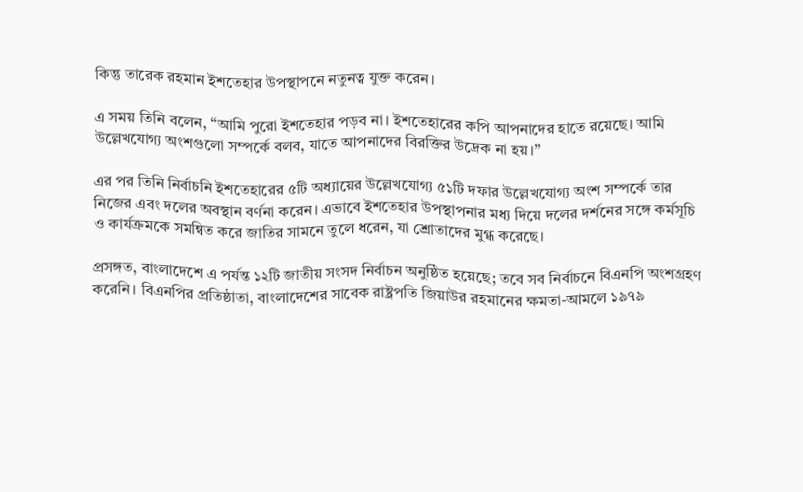কিন্তু তারেক রহমান ইশতেহার উপস্থাপনে নতুনত্ব যুক্ত করেন।

এ সময় তিনি বলেন, “আমি পুরো ইশতেহার পড়ব না। ইশতেহারের কপি আপনাদের হাতে রয়েছে। আমি উল্লেখযোগ্য অংশগুলো সম্পর্কে বলব, যাতে আপনাদের বিরক্তির উদ্রেক না হয়।”

এর পর তিনি নির্বাচনি ইশতেহারের ৫টি অধ্যায়ের উল্লেখযোগ্য ৫১টি দফার উল্লেখযোগ্য অংশ সম্পর্কে তার নিজের এবং দলের অবস্থান বর্ণনা করেন। এভাবে ইশতেহার উপস্থাপনার মধ্য দিয়ে দলের দর্শনের সঙ্গে কর্মসূচি ও কার্যক্রমকে সমন্বিত করে জাতির সামনে তুলে ধরেন, যা শ্রোতাদের মুগ্ধ করেছে।

প্রসঙ্গত, বাংলাদেশে এ পর্যন্ত ১২টি জাতীয় সংসদ নির্বাচন অনুষ্ঠিত হয়েছে; তবে সব নির্বাচনে বিএনপি অংশগ্রহণ করেনি। বিএনপির প্রতিষ্ঠাতা, বাংলাদেশের সাবেক রাষ্ট্রপতি জিয়াউর রহমানের ক্ষমতা-আমলে ১৯৭৯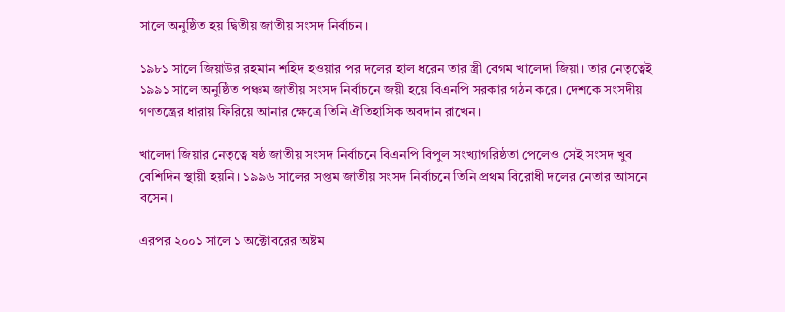সালে অনুষ্ঠিত হয় দ্বিতীয় জাতীয় সংসদ নির্বাচন।

১৯৮১ সালে জিয়াউর রহমান শহিদ হওয়ার পর দলের হাল ধরেন তার স্ত্রী বেগম খালেদা জিয়া। তার নেতৃত্বেই ১৯৯১ সালে অনুষ্ঠিত পঞ্চম জাতীয় সংসদ নির্বাচনে জয়ী হয়ে বিএনপি সরকার গঠন করে। দেশকে সংসদীয় গণতন্ত্রের ধারায় ফিরিয়ে আনার ক্ষেত্রে তিনি ঐতিহাসিক অবদান রাখেন।

খালেদা জিয়ার নেতৃত্বে ষষ্ঠ জাতীয় সংসদ নির্বাচনে বিএনপি বিপুল সংখ্যাগরিষ্ঠতা পেলেও সেই সংসদ খুব বেশিদিন স্থায়ী হয়নি। ১৯৯৬ সালের সপ্তম জাতীয় সংসদ নির্বাচনে তিনি প্রথম বিরোধী দলের নেতার আসনে বসেন।

এরপর ২০০১ সালে ১ অক্টোবরের অষ্টম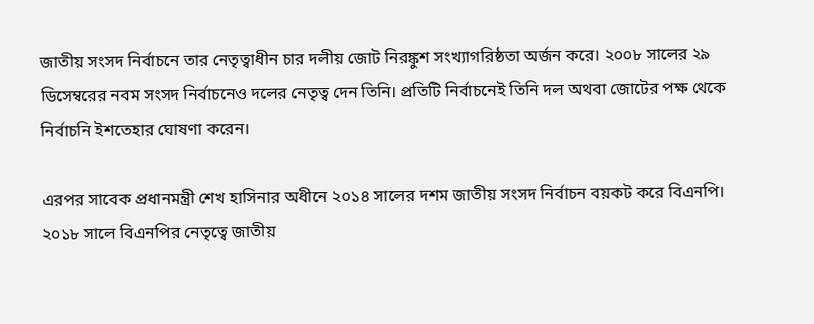জাতীয় সংসদ নির্বাচনে তার নেতৃত্বাধীন চার দলীয় জোট নিরঙ্কুশ সংখ্যাগরিষ্ঠতা অর্জন করে। ২০০৮ সালের ২৯ ডিসেম্বরের নবম সংসদ নির্বাচনেও দলের নেতৃত্ব দেন তিনি। প্রতিটি নির্বাচনেই তিনি দল অথবা জোটের পক্ষ থেকে নির্বাচনি ইশতেহার ঘোষণা করেন।

এরপর সাবেক প্রধানমন্ত্রী শেখ হাসিনার অধীনে ২০১৪ সালের দশম জাতীয় সংসদ নির্বাচন বয়কট করে বিএনপি। ২০১৮ সালে বিএনপির নেতৃত্বে জাতীয়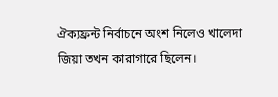ঐক্যফ্রন্ট নির্বাচনে অংশ নিলেও খালেদা জিয়া তখন কারাগারে ছিলেন।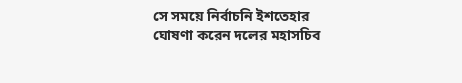সে সময়ে নির্বাচনি ইশতেহার ঘোষণা করেন দলের মহাসচিব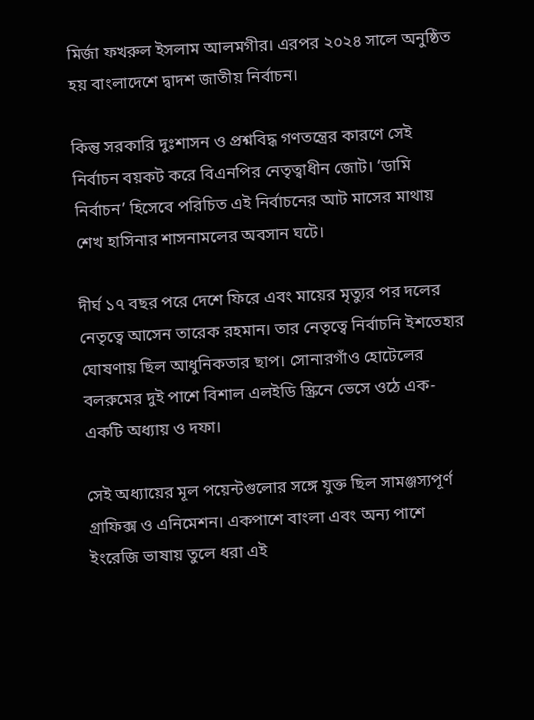মির্জা ফখরুল ইসলাম আলমগীর। এরপর ২০২৪ সালে অনুষ্ঠিত হয় বাংলাদেশে দ্বাদশ জাতীয় নির্বাচন।

কিন্তু সরকারি দুঃশাসন ও প্রশ্নবিদ্ধ গণতন্ত্রের কারণে সেই নির্বাচন বয়কট করে বিএনপির নেতৃত্বাধীন জোট। ‘ডামি নির্বাচন’ হিসেবে পরিচিত এই নির্বাচনের আট মাসের মাথায় শেখ হাসিনার শাসনামলের অবসান ঘটে।

দীর্ঘ ১৭ বছর পরে দেশে ফিরে এবং মায়ের মৃত্যুর পর দলের নেতৃত্বে আসেন তারেক রহমান। তার নেতৃত্বে নির্বাচনি ইশতেহার ঘোষণায় ছিল আধুনিকতার ছাপ। সোনারগাঁও হোটেলের বলরুমের দুই পাশে বিশাল এলইডি স্ক্রিনে ভেসে ওঠে এক-একটি অধ্যায় ও দফা।

সেই অধ্যায়ের মূল পয়েন্টগুলোর সঙ্গে যুক্ত ছিল সামঞ্জস্যপূর্ণ গ্রাফিক্স ও এনিমেশন। একপাশে বাংলা এবং অন্য পাশে ইংরেজি ভাষায় তুলে ধরা এই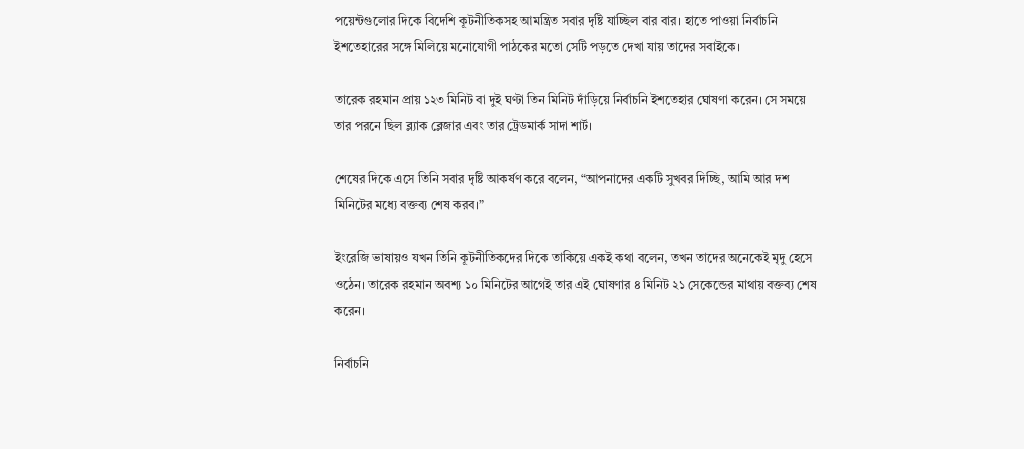পয়েন্টগুলোর দিকে বিদেশি কূটনীতিকসহ আমন্ত্রিত সবার দৃষ্টি যাচ্ছিল বার বার। হাতে পাওয়া নির্বাচনি ইশতেহারের সঙ্গে মিলিয়ে মনোযোগী পাঠকের মতো সেটি পড়তে দেখা যায় তাদের সবাইকে।

তারেক রহমান প্রায় ১২৩ মিনিট বা দুই ঘণ্টা তিন মিনিট দাঁড়িয়ে নির্বাচনি ইশতেহার ঘোষণা করেন। সে সময়ে তার পরনে ছিল ব্ল্যাক ব্লেজার এবং তার ট্রেডমার্ক সাদা শার্ট।

শেষের দিকে এসে তিনি সবার দৃষ্টি আকর্ষণ করে বলেন, “আপনাদের একটি সুখবর দিচ্ছি, আমি আর দশ মিনিটের মধ্যে বক্তব্য শেষ করব।”

ইংরেজি ভাষায়ও যখন তিনি কূটনীতিকদের দিকে তাকিয়ে একই কথা বলেন, তখন তাদের অনেকেই মৃদু হেসে ওঠেন। তারেক রহমান অবশ্য ১০ মিনিটের আগেই তার এই ঘোষণার ৪ মিনিট ২১ সেকেন্ডের মাথায় বক্তব্য শেষ করেন।

নির্বাচনি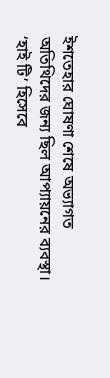ইশতেহার ঘোষণা শেষে অভ্যাগত অতিথিদের জন্য ছিল আপ্যায়নের ব্যবস্থা। ‘হাই টি’ হিসেবে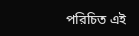পরিচিত এই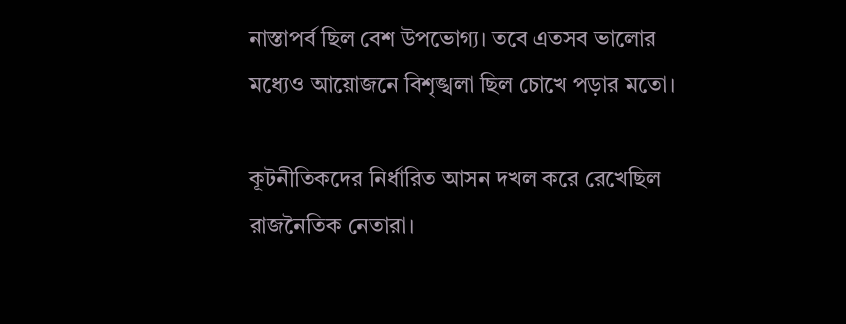নাস্তাপর্ব ছিল বেশ উপভোগ্য। তবে এতসব ভালোর মধ্যেও আয়োজনে বিশৃঙ্খলা ছিল চোখে পড়ার মতো।

কূটনীতিকদের নির্ধারিত আসন দখল করে রেখেছিল রাজনৈতিক নেতারা।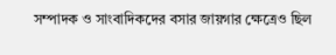সম্পাদক ও সাংবাদিকদের বসার জায়গার ক্ষেত্রেও ছিল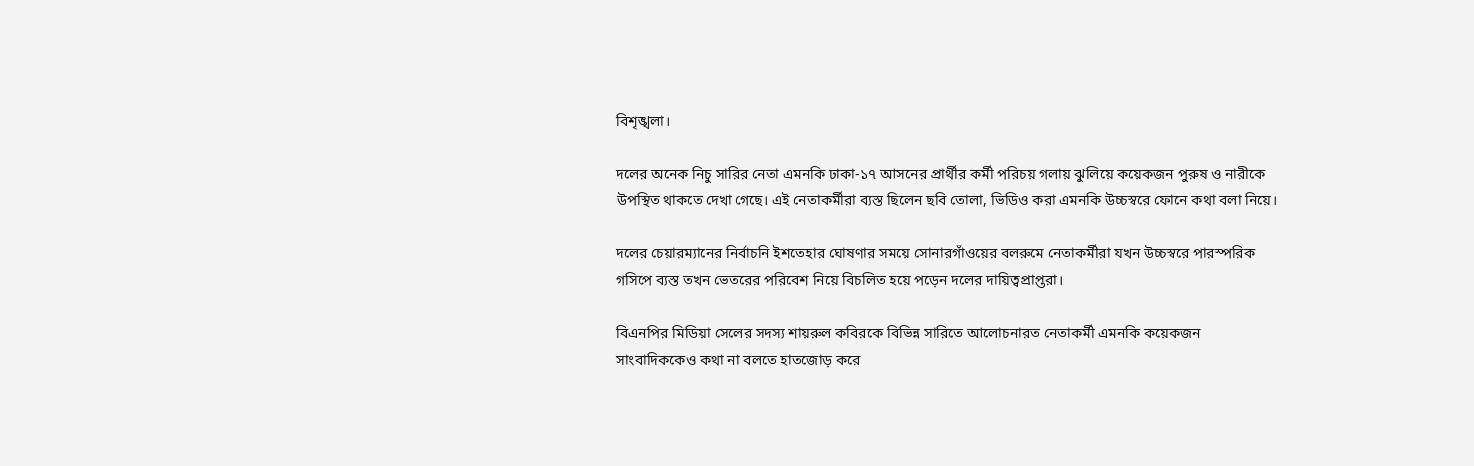বিশৃঙ্খলা।

দলের অনেক নিচু সারির নেতা এমনকি ঢাকা-১৭ আসনের প্রার্থীর কর্মী পরিচয় গলায় ঝুলিয়ে কয়েকজন পুরুষ ও নারীকে উপস্থিত থাকতে দেখা গেছে। এই নেতাকর্মীরা ব্যস্ত ছিলেন ছবি তোলা, ভিডিও করা এমনকি উচ্চস্বরে ফোনে কথা বলা নিয়ে।

দলের চেয়ারম্যানের নির্বাচনি ইশতেহার ঘোষণার সময়ে সোনারগাঁওয়ের বলরুমে নেতাকর্মীরা যখন উচ্চস্বরে পারস্পরিক গসিপে ব্যস্ত তখন ভেতরের পরিবেশ নিয়ে বিচলিত হয়ে পড়েন দলের দায়িত্বপ্রাপ্তরা।

বিএনপির মিডিয়া সেলের সদস্য শায়রুল কবিরকে বিভিন্ন সারিতে আলোচনারত নেতাকর্মী এমনকি কয়েকজন সাংবাদিককেও কথা না বলতে হাতজোড় করে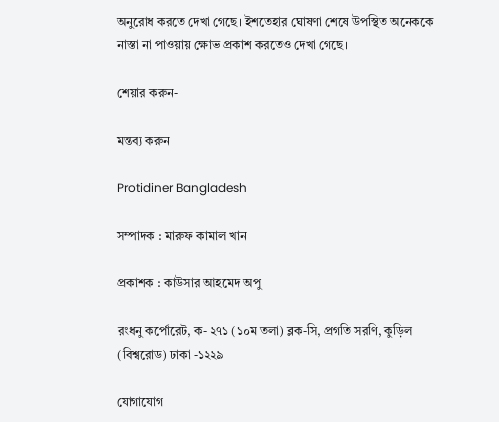অনুরোধ করতে দেখা গেছে। ইশতেহার ঘোষণা শেষে উপস্থিত অনেককে নাস্তা না পাওয়ায় ক্ষোভ প্রকাশ করতেও দেখা গেছে।

শেয়ার করুন-

মন্তব্য করুন

Protidiner Bangladesh

সম্পাদক : মারুফ কামাল খান

প্রকাশক : কাউসার আহমেদ অপু

রংধনু কর্পোরেট, ক- ২৭১ (১০ম তলা) ব্লক-সি, প্রগতি সরণি, কুড়িল (বিশ্বরোড) ঢাকা -১২২৯

যোগাযোগ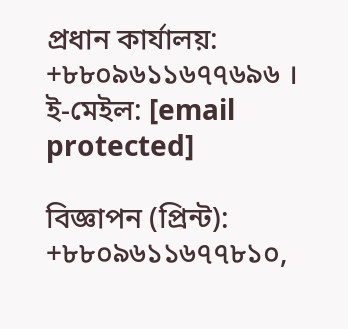প্রধান কার্যালয়: +৮৮০৯৬১১৬৭৭৬৯৬ । ই-মেইল: [email protected]

বিজ্ঞাপন (প্রিন্ট): +৮৮০৯৬১১৬৭৭৮১০,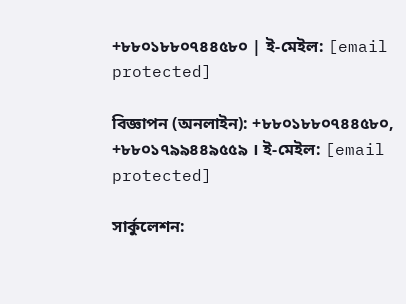+৮৮০১৮৮০৭৪৪৫৮০ | ই-মেইল: [email protected]

বিজ্ঞাপন (অনলাইন): +৮৮০১৮৮০৭৪৪৫৮০, +৮৮০১৭৯৯৪৪৯৫৫৯ । ই-মেইল: [email protected]

সার্কুলেশন: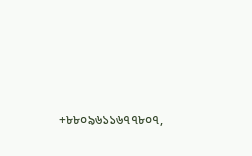+৮৮০৯৬১১৬৭৭৮০৭,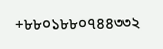+৮৮০১৮৮০৭৪৪৩৩২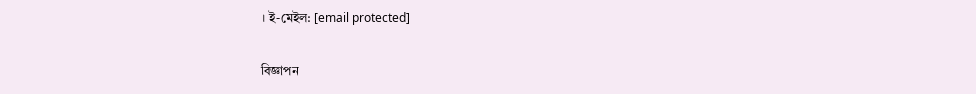। ই-মেইল: [email protected]

বিজ্ঞাপন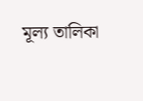মূল্য তালিকা